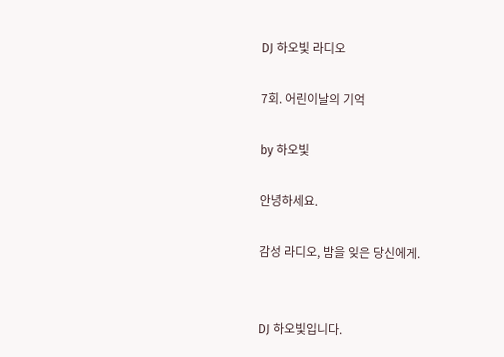DJ 하오빛 라디오

7회. 어린이날의 기억

by 하오빛

안녕하세요.

감성 라디오, 밤을 잊은 당신에게.


DJ 하오빛입니다.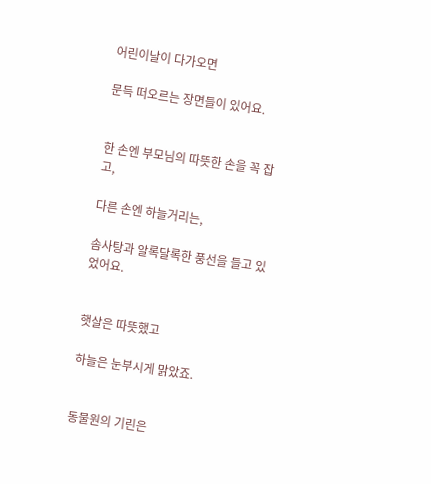어린이날이 다가오면

문득 떠오르는 장면들이 있어요.


한 손엔 부모님의 따뜻한 손을 꼭 잡고,

다른 손엔 하늘거리는,

솜사탕과 알록달록한 풍선을 들고 있었어요.


햇살은 따뜻했고

하늘은 눈부시게 맑았죠.


동물원의 기린은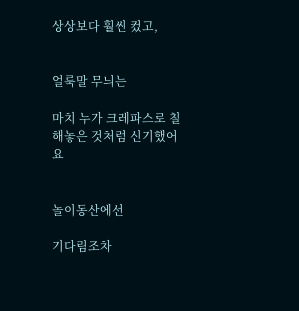상상보다 훨씬 컸고,


얼룩말 무늬는

마치 누가 크레파스로 칠해놓은 것처럼 신기했어요


놀이동산에선

기다림조차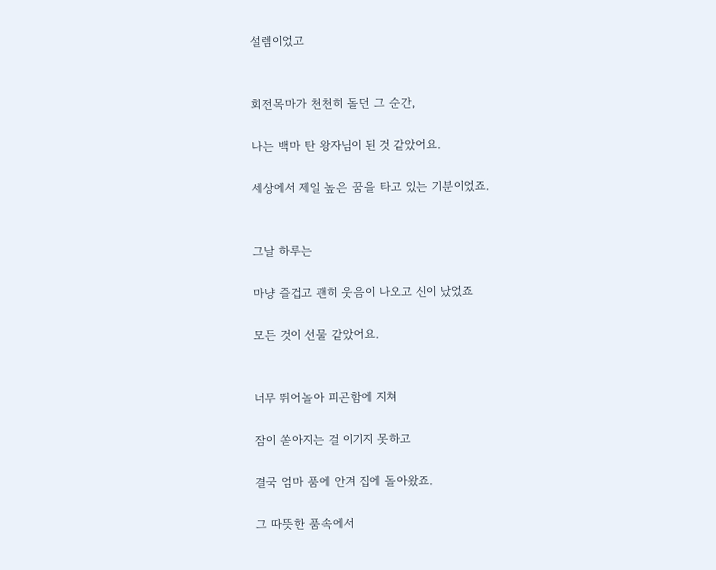설렘이었고


회전목마가 천천히 돌던 그 순간,

나는 백마 탄 왕자님이 된 것 같았어요.

세상에서 제일 높은 꿈을 타고 있는 기분이었죠.


그날 하루는

마냥 즐겁고 괜히 웃음이 나오고 신이 났었죠

모든 것이 선물 같았어요.


너무 뛰어놀아 피곤함에 지쳐

잠이 쏟아지는 걸 이기지 못하고

결국 엄마 품에 안겨 집에 돌아왔죠.

그 따뜻한 품속에서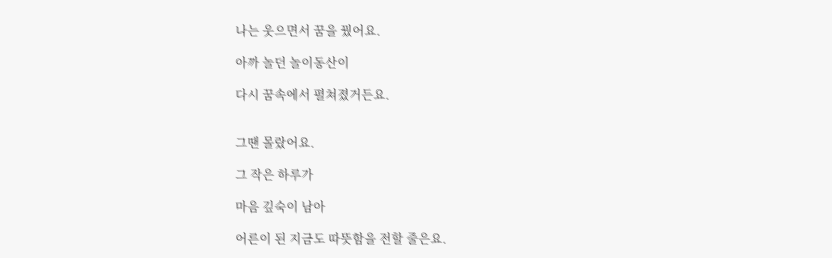나는 웃으면서 꿈을 꿨어요.

아까 놀던 놀이동산이

다시 꿈속에서 펼쳐졌거든요.


그땐 몰랐어요.

그 작은 하루가

마음 깊숙이 남아

어른이 된 지금도 따뜻함을 전할 줄은요.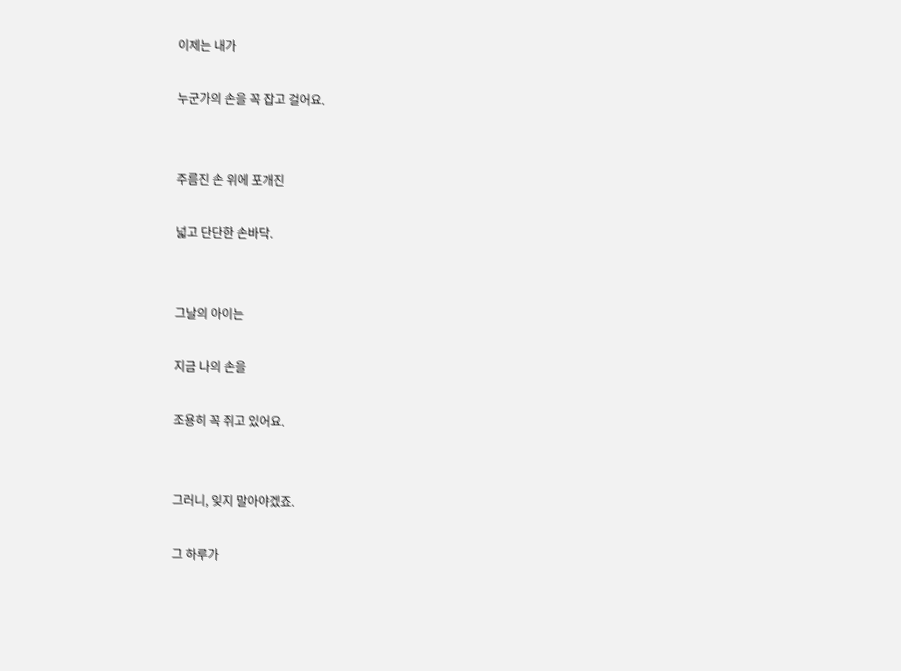이제는 내가

누군가의 손을 꼭 잡고 걸어요.


주름진 손 위에 포개진

넓고 단단한 손바닥.


그날의 아이는

지금 나의 손을

조용히 꼭 쥐고 있어요.


그러니, 잊지 말아야겠죠.

그 하루가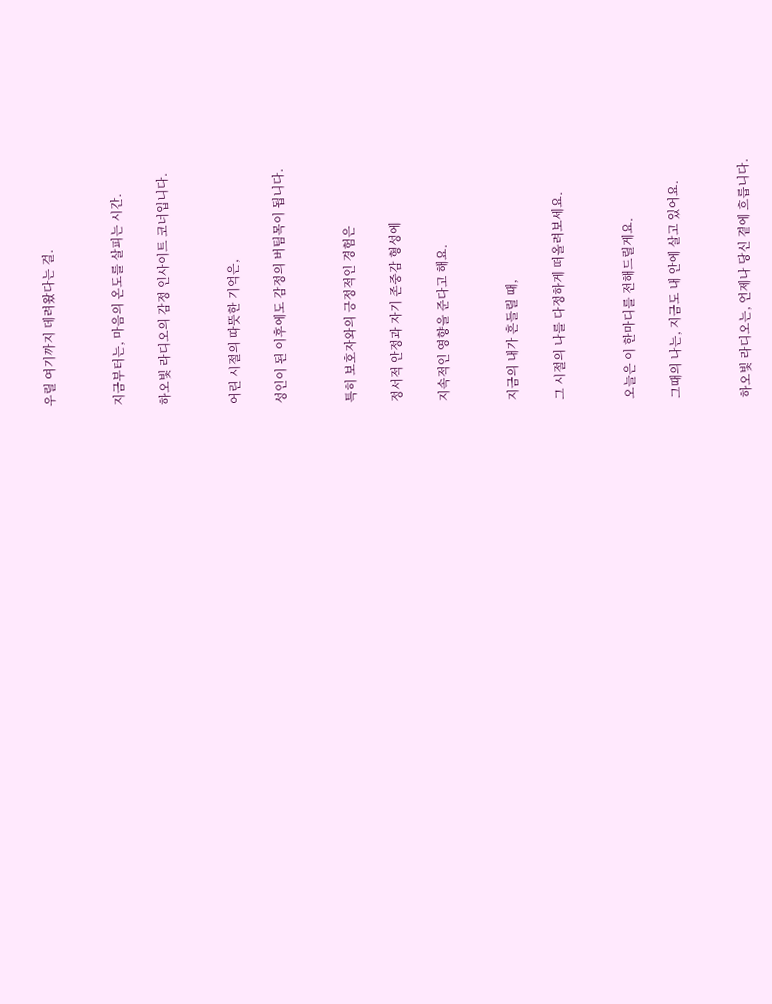우릴 여기까지 데려왔다는 걸.


지금부터는, 마음의 온도를 살피는 시간.

하오빛 라디오의 감정 인사이트 코너입니다.


어린 시절의 따뜻한 기억은,

성인이 된 이후에도 감정의 버팀목이 됩니다.


특히 보호자와의 긍정적인 경험은

정서적 안정과 자기 존중감 형성에

지속적인 영향을 준다고 해요.


지금의 내가 흔들릴 때,

그 시절의 나를 다정하게 떠올려보세요.


오늘은 이 한마디를 전해드릴게요.

그때의 나는, 지금도 내 안에 살고 있어요.


하오빛 라디오는, 언제나 당신 곁에 흐릅니다.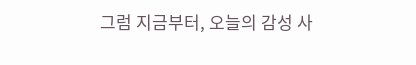그럼 지금부터, 오늘의 감성 사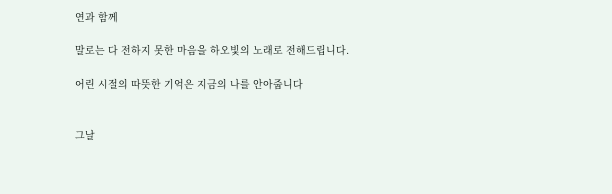연과 함께

말로는 다 전하지 못한 마음을 하오빛의 노래로 전해드립니다.

어린 시절의 따뜻한 기억은 지금의 나를 안아줍니다


그날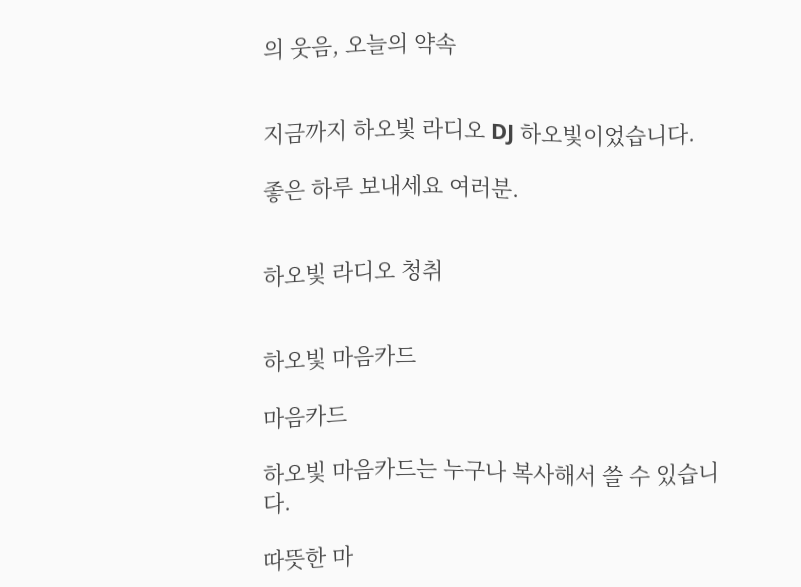의 웃음, 오늘의 약속


지금까지 하오빛 라디오 DJ 하오빛이었습니다.

좋은 하루 보내세요 여러분.


하오빛 라디오 청취


하오빛 마음카드

마음카드

하오빛 마음카드는 누구나 복사해서 쓸 수 있습니다.

따뜻한 마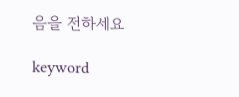음을 전하세요

keyword